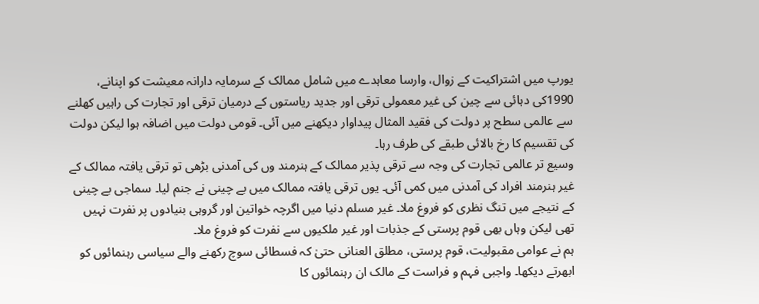یورپ میں اشتراکیت کے زوال، وارسا معاہدے میں شامل ممالک کے سرمایہ دارانہ معیشت کو اپنانے، 1990کی دہائی سے چین کی غیر معمولی ترقی اور جدید ریاستوں کے درمیان ترقی اور تجارت کی راہیں کھلنے سے عالمی سطح پر دولت کی فقید المثال پیداوار دیکھنے میں آئی۔ قومی دولت میں اضافہ ہوا لیکن دولت کی تقسیم کا رخ بالائی طبقے کی طرف رہا۔
وسیع تر عالمی تجارت کی وجہ سے ترقی پذیر ممالک کے ہنرمند وں کی آمدنی بڑھی تو ترقی یافتہ ممالک کے غیر ہنرمند افراد کی آمدنی میں کمی آئی۔ یوں ترقی یافتہ ممالک میں بے چینی نے جنم لیا۔ سماجی بے چینی کے نتیجے میں تنگ نظری کو فروغ ملا۔ غیر مسلم دنیا میں اگرچہ خواتین اور گروہی بنیادوں پر نفرت نہیں تھی لیکن وہاں بھی قوم پرستی کے جذبات اور غیر ملکیوں سے نفرت کو فروغ ملا۔
ہم نے عوامی مقبولیت، قوم پرستی، مطلق العنانی حتیٰ کہ فسطائی سوچ رکھنے والے سیاسی رہنمائوں کو ابھرتے دیکھا۔ واجبی فہم و فراست کے مالک ان رہنمائوں کا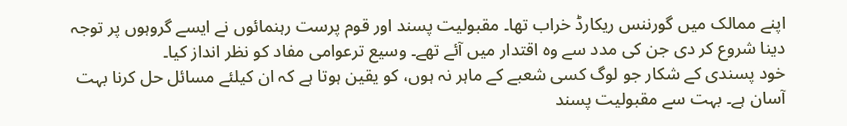اپنے ممالک میں گورننس ریکارڈ خراب تھا۔ مقبولیت پسند اور قوم پرست رہنمائوں نے ایسے گروہوں پر توجہ دینا شروع کر دی جن کی مدد سے وہ اقتدار میں آئے تھے۔ وسیع ترعوامی مفاد کو نظر انداز کیا۔
خود پسندی کے شکار جو لوگ کسی شعبے کے ماہر نہ ہوں، کو یقین ہوتا ہے کہ ان کیلئے مسائل حل کرنا بہت آسان ہے۔ بہت سے مقبولیت پسند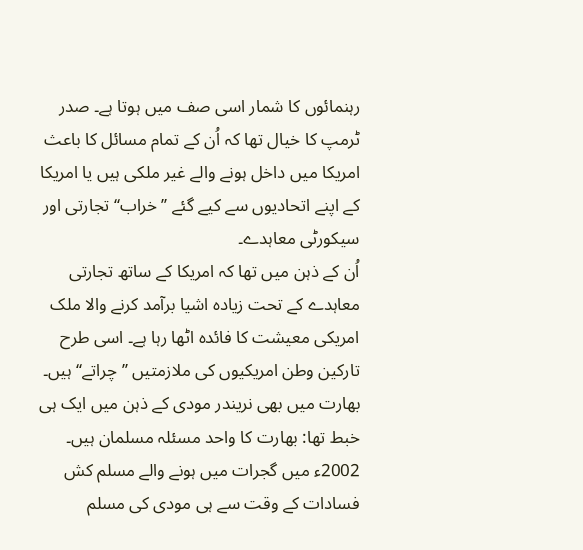رہنمائوں کا شمار اسی صف میں ہوتا ہے۔ صدر ٹرمپ کا خیال تھا کہ اُن کے تمام مسائل کا باعث امریکا میں داخل ہونے والے غیر ملکی ہیں یا امریکا کے اپنے اتحادیوں سے کیے گئے ’’خراب‘‘ تجارتی اور سیکورٹی معاہدے۔
اُن کے ذہن میں تھا کہ امریکا کے ساتھ تجارتی معاہدے کے تحت زیادہ اشیا برآمد کرنے والا ملک امریکی معیشت کا فائدہ اٹھا رہا ہے۔ اسی طرح تارکین وطن امریکیوں کی ملازمتیں ’’چراتے‘‘ ہیں۔ بھارت میں بھی نریندر مودی کے ذہن میں ایک ہی خبط تھا: بھارت کا واحد مسئلہ مسلمان ہیں۔ 2002ء میں گجرات میں ہونے والے مسلم کش فسادات کے وقت سے ہی مودی کی مسلم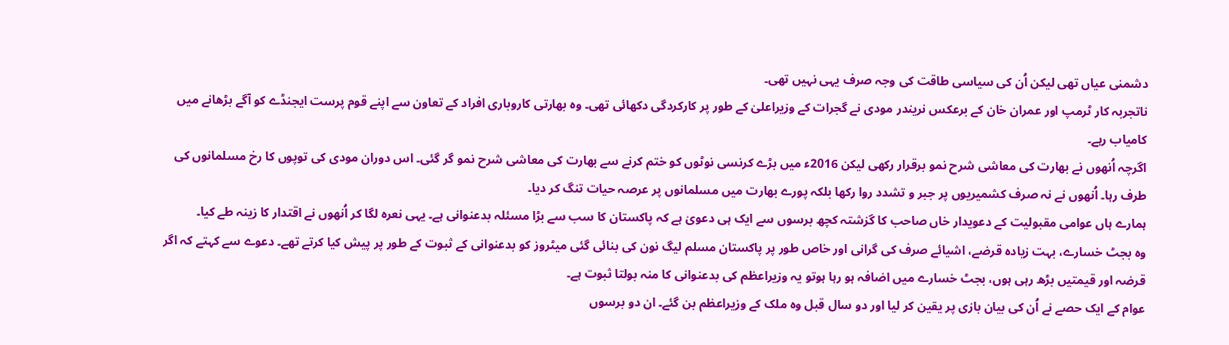دشمنی عیاں تھی لیکن اُن کی سیاسی طاقت کی وجہ صرف یہی نہیں تھی۔
ناتجربہ کار ٹرمپ اور عمران خان کے برعکس نریندر مودی نے گجرات کے وزیراعلیٰ کے طور پر کارکردگی دکھائی تھی۔ وہ بھارتی کاروباری افراد کے تعاون سے اپنے قوم پرست ایجنڈے کو آگے بڑھانے میں کامیاب رہے۔
اگرچہ اُنھوں نے بھارت کی معاشی شرح نمو برقرار رکھی لیکن 2016ء میں بڑے کرنسی نوٹوں کو ختم کرنے سے بھارت کی معاشی شرح نمو گر گئی۔ اس دوران مودی کی توپوں کا رخ مسلمانوں کی طرف رہا۔ اُنھوں نے نہ صرف کشمیریوں پر جبر و تشدد روا رکھا بلکہ پورے بھارت میں مسلمانوں پر عرصہ حیات تنگ کر دیا۔
ہمارے ہاں عوامی مقبولیت کے دعویدار خاں صاحب کا گزشتہ کچھ برسوں سے ایک ہی دعویٰ ہے کہ پاکستان کا سب سے بڑا مسئلہ بدعنوانی ہے۔ یہی نعرہ لگا کر اُنھوں نے اقتدار کا زینہ طے کیا۔
وہ بجٹ خسارے، بہت زیادہ قرضے، اشیائے صرف کی گرانی اور خاص طور پر پاکستان مسلم لیگ نون کی بنائی گئی میٹروز کو بدعنوانی کے ثبوت کے طور پر پیش کیا کرتے تھے۔ دعوے سے کہتے کہ اگر قرضہ اور قیمتیں بڑھ رہی ہوں، بجٹ خسارے میں اضافہ ہو رہا ہوتو یہ وزیراعظم کی بدعنوانی کا منہ بولتا ثبوت ہے۔
عوام کے ایک حصے نے اُن کی بیان بازی پر یقین کر لیا اور دو سال قبل وہ ملک کے وزیراعظم بن گئے۔ ان دو برسوں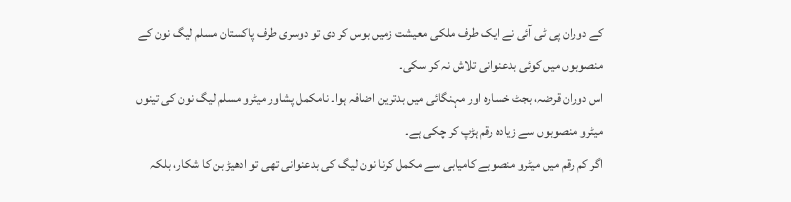کے دوران پی ٹی آئی نے ایک طرف ملکی معیشت زمیں بوس کر دی تو دوسری طرف پاکستان مسلم لیگ نون کے منصوبوں میں کوئی بدعنوانی تلاش نہ کر سکی۔
اس دوران قرضہ، بجٹ خسارہ اور مہنگائی میں بدترین اضافہ ہوا۔ نامکمل پشاور میٹرو مسلم لیگ نون کی تینوں میٹرو منصوبوں سے زیادہ رقم ہڑپ کر چکی ہے۔
اگر کم رقم میں میٹرو منصوبے کامیابی سے مکمل کرنا نون لیگ کی بدعنوانی تھی تو ادھیڑ بن کا شکار، بلکہ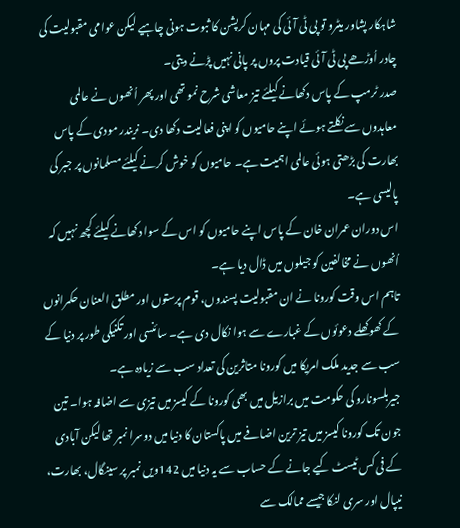شاہکار پشاور میٹرو تو پی ٹی آئی کی مہان کرپشن کا ثبوت ہونی چاہیے لیکن عوامی مقبولیت کی چادر اُوڑھے پی ٹی آئی قیادت پروں پر پانی نہیں پڑنے دیتی۔
صدر ٹرمپ کے پاس دکھانے کیلئے تیز معاشی شرح نمو تھی اور پھر اُنھوں نے عالمی معاہدوں سے نکلتے ہوئے اپنے حامیوں کو اپنی فعالیت دکھا دی۔ نریندر مودی کے پاس بھارت کی بڑھتی ہوئی عالمی اہمیت ہے۔ حامیوں کو خوش کرنے کیلئے مسلمانوں پر جبر کی پالیسی ہے۔
اس دوران عمران خان کے پاس اپنے حامیوں کو اس کے سوا دکھانے کیلئے کچھ نہیں کہ اُنھوں نے مخالفین کو جیلوں میں ڈال دیا ہے۔
تاہم اس وقت کورونا نے ان مقبولیت پسندوں، قوم پرستوں اور مطلق العنان حکمرانوں کے کھوکھلے دعوئوں کے غبارے سے ہوا نکال دی ہے۔ سائنسی اور تکنیکی طور پر دنیا کے سب سے جدید ملک امریکا میں کورونا متاثرین کی تعداد سب سے زیادہ ہے۔
جیربلسونارو کی حکومت میں برازیل میں بھی کورونا کے کیسز میں تیزی سے اضافہ ہوا۔ تین جون تک کورونا کیسز میں تیز ترین اضافے میں پاکستان کا دنیا میں دوسرا نمبر تھا لیکن آبادی کے فی کس ٹیسٹ کیے جانے کے حساب سے یہ دنیا میں 142ویں نمبر پر سینگال، بھارت، نیپال اور سری لنکا جیسے ممالک سے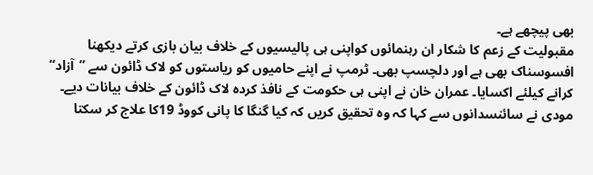بھی پیچھے ہے۔
مقبولیت کے زعم کا شکار ان رہنمائوں کواپنی ہی پالیسیوں کے خلاف بیان بازی کرتے دیکھنا افسوسناک بھی ہے اور دلچسپ بھی۔ ٹرمپ نے اپنے حامیوں کو ریاستوں کو لاک ڈائون سے ’’آزاد‘‘ کرانے کیلئے اکسایا۔ عمران خان نے اپنی ہی حکومت کے نافذ کردہ لاک ڈائون کے خلاف بیانات دیے۔
مودی نے سائنسدانوں سے کہا کہ وہ تحقیق کریں کہ کیا گنگا کا پانی کووڈ 19کا علاج کر سکتا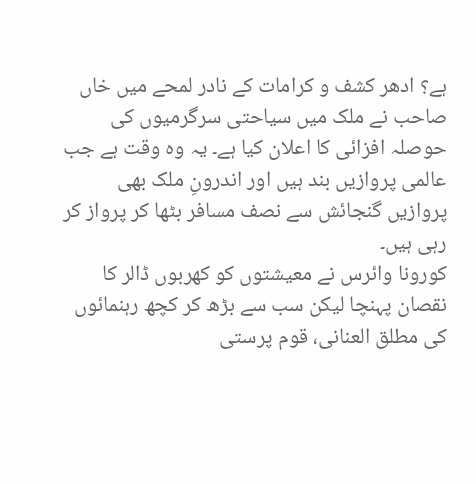ہے؟ ادھر کشف و کرامات کے نادر لمحے میں خاں صاحب نے ملک میں سیاحتی سرگرمیوں کی حوصلہ افزائی کا اعلان کیا ہے۔ یہ وہ وقت ہے جب عالمی پروازیں بند ہیں اور اندرونِ ملک بھی پروازیں گنجائش سے نصف مسافر بٹھا کر پرواز کر رہی ہیں۔
کورونا وائرس نے معیشتوں کو کھربوں ڈالر کا نقصان پہنچا لیکن سب سے بڑھ کر کچھ رہنمائوں کی مطلق العنانی، قوم پرستی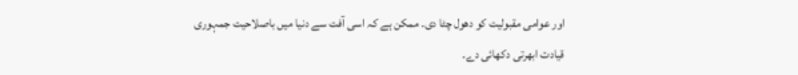اور عوامی مقبولیت کو دھول چٹا دی۔ ممکن ہے کہ اسی آفت سے دنیا میں باصلاحیت جمہوری قیادت ابھرتی دکھائی دے۔